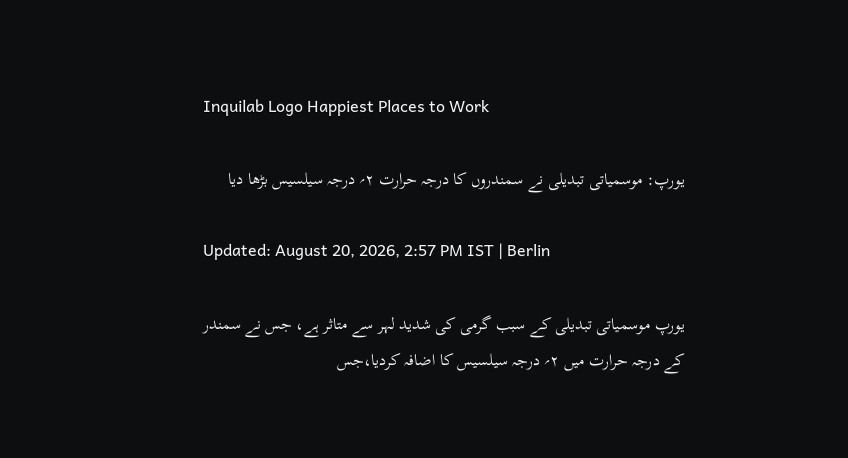Inquilab Logo Happiest Places to Work

یورپ: موسمیاتی تبدیلی نے سمندروں کا درجہ حرارت ۲؍ درجہ سیلسیس بڑھا دیا

Updated: August 20, 2026, 2:57 PM IST | Berlin

یورپ موسمیاتی تبدیلی کے سبب گرمی کی شدید لہر سے متاثر ہے، جس نے سمندر کے درجہ حرارت میں ۲؍ درجہ سیلسیس کا اضافہ کردیا،جس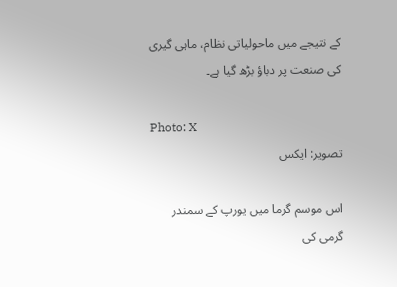کے نتیجے میں ماحولیاتی نظام، ماہی گیری کی صنعت پر دباؤ بڑھ گیا ہے۔

Photo: X
تصویر: ایکس

اس موسم گرما میں یورپ کے سمندر گرمی کی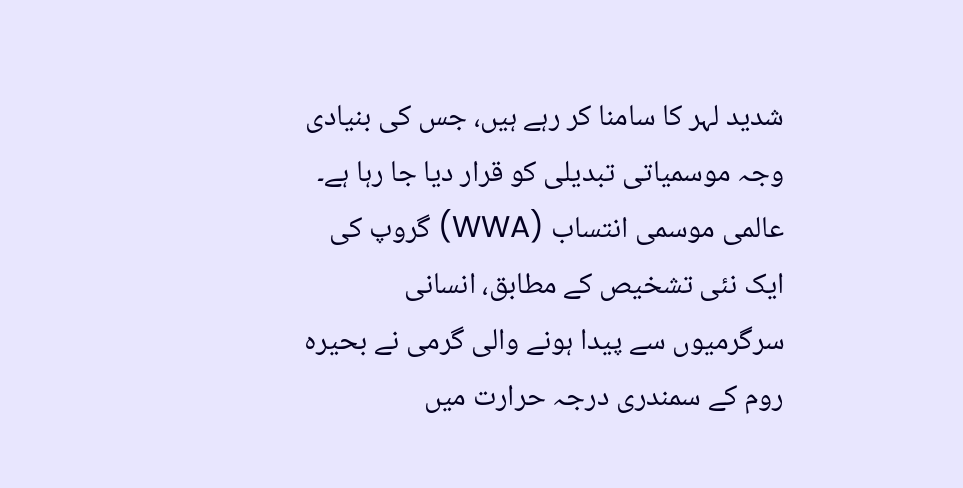شدید لہر کا سامنا کر رہے ہیں، جس کی بنیادی وجہ موسمیاتی تبدیلی کو قرار دیا جا رہا ہے۔ عالمی موسمی انتساب (WWA) گروپ کی ایک نئی تشخیص کے مطابق، انسانی سرگرمیوں سے پیدا ہونے والی گرمی نے بحیرہ روم کے سمندری درجہ حرارت میں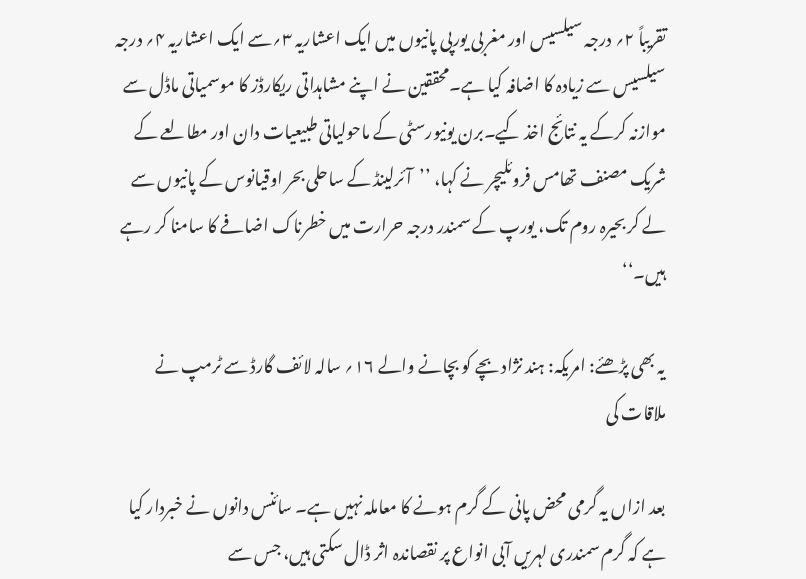تقریباً ۲؍ درجہ سیلسیس اور مغربی یورپی پانیوں میں ایک اعشاریہ ۳؍سے ایک اعشاریہ ۴؍ درجہ سیلسیس سے زیادہ کا اضافہ کیا ہے۔محققین نے اپنے مشاہداتی ریکارڈز کا موسمیاتی ماڈل سے موازنہ کرکے یہ نتائج اخذ کیے۔برن یونیورسٹی کے ماحولیاتی طبیعیات دان اور مطالعے کے شریک مصنف تھامس فروئلیچر نے کہا، ’’آئرلینڈ کے ساحلی بحر اوقیانوس کے پانیوں سے لے کر بحیرہ روم تک، یورپ کے سمندر درجہ حرارت میں خطرناک اضافے کا سامنا کر رہے ہیں۔‘‘

یہ بھی پڑھئے: امریکہ: ہند نژاد بچے کو بچانے والے ۱۶؍ سالہ لائف گارڈ سے ٹرمپ نے ملاقات کی

بعد ازاں یہ گرمی محض پانی کے گرم ہونے کا معاملہ نہیں ہے۔ سائنس دانوں نے خبردار کیا ہے کہ گرم سمندری لہریں آبی انواع پر نقصاندہ اثر ڈال سکتی ہیں، جس سے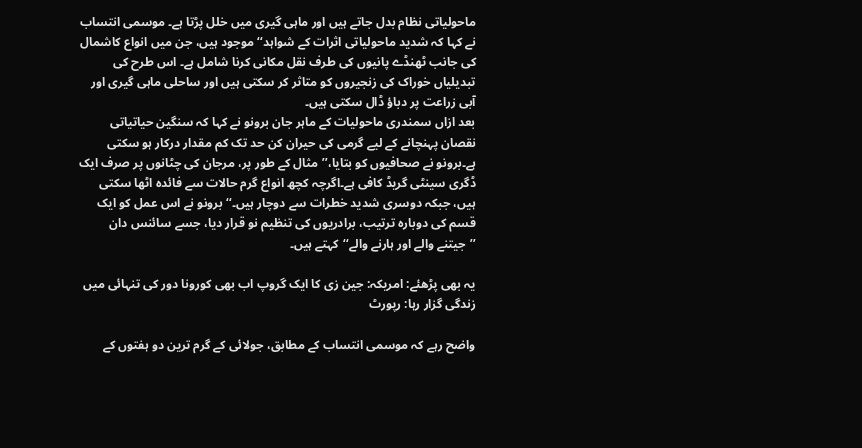ماحولیاتی نظام بدل جاتے ہیں اور ماہی گیری میں خلل پڑتا ہے۔ موسمی انتساب نے کہا کہ شدید ماحولیاتی اثرات کے شواہد‘‘موجود ہیں، جن میں انواع کاشمال کی جانب ٹھنڈے پانیوں کی طرف نقل مکانی کرنا شامل ہے۔ اس طرح کی تبدیلیاں خوراک کی زنجیروں کو متاثر کر سکتی ہیں اور ساحلی ماہی گیری اور آبی زراعت پر دباؤ ڈال سکتی ہیں۔
بعد ازاں سمندری ماحولیات کے ماہر جان برونو نے کہا کہ سنگین حیاتیاتی نقصان پہنچانے کے لیے گرمی کی حیران کن حد تک کم مقدار درکار ہو سکتی ہے۔برونو نے صحافیوں کو بتایا،’’مثال کے طور پر، مرجان کی چٹانوں پر صرف ایک ڈگری سینٹی گریڈ کافی ہے۔اگرچہ کچھ انواع گرم حالات سے فائدہ اٹھا سکتی ہیں، جبکہ دوسری شدید خطرات سے دوچار ہیں۔‘‘ برونو نے اس عمل کو ایک قسم کی دوبارہ ترتیب، برادریوں کی تنظیم نو قرار دیا، جسے سائنس دان ’’جیتنے والے اور ہارنے والے‘‘کہتے ہیں۔

یہ بھی پڑھئے: امریکہ: جین زی کا ایک گروپ اب بھی کورونا دور کی تنہائی میں زندگی گزار رہا: رپورٹ

واضح رہے کہ موسمی انتساب کے مطابق، جولائی کے گرم ترین دو ہفتوں کے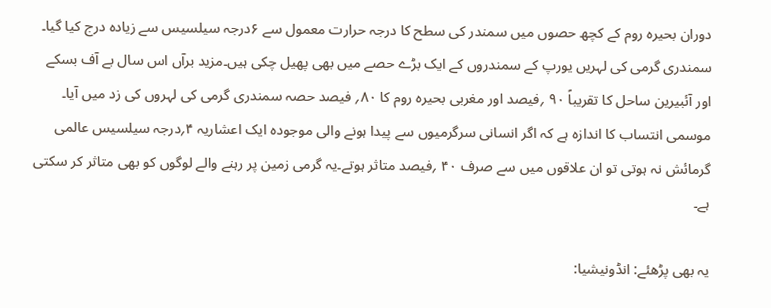دوران بحیرہ روم کے کچھ حصوں میں سمندر کی سطح کا درجہ حرارت معمول سے ۶درجہ سیلسیس سے زیادہ درج کیا گیا۔ سمندری گرمی کی لہریں یورپ کے سمندروں کے ایک بڑے حصے میں بھی پھیل چکی ہیں۔مزید برآں اس سال بے آف بسکے اور آئبیرین ساحل کا تقریباً ۹۰ ؍فیصد اور مغربی بحیرہ روم کا ۸۰؍ فیصد حصہ سمندری گرمی کی لہروں کی زد میں آیا۔ موسمی انتساب کا اندازہ ہے کہ اگر انسانی سرگرمیوں سے پیدا ہونے والی موجودہ ایک اعشاریہ ۴؍درجہ سیلسیس عالمی گرمائش نہ ہوتی تو ان علاقوں میں سے صرف ۴۰ ؍فیصد متاثر ہوتے۔یہ گرمی زمین پر رہنے والے لوگوں کو بھی متاثر کر سکتی ہے۔

یہ بھی پڑھئے: انڈونیشیا: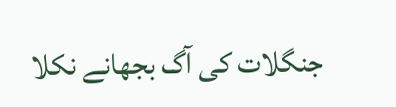جنگلات کی آگ بجھانے نکلا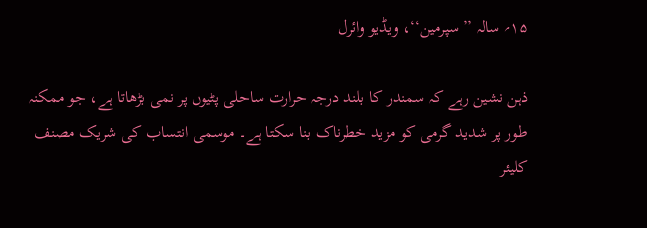۱۵؍ سالہ ’’سپرمین‘‘، ویڈیو وائرل

ذہن نشین رہے کہ سمندر کا بلند درجہ حرارت ساحلی پٹیوں پر نمی بڑھاتا ہے، جو ممکنہ طور پر شدید گرمی کو مزید خطرناک بنا سکتا ہے۔ موسمی انتساب کی شریک مصنف کلیئر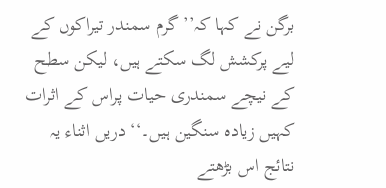برگن نے کہا کہ’’ گرم سمندر تیراکوں کے لیے پرکشش لگ سکتے ہیں، لیکن سطح کے نیچے سمندری حیات پراس کے اثرات کہیں زیادہ سنگین ہیں۔‘‘ دریں اثناء یہ نتائج اس بڑھتے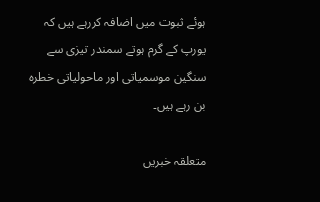ہوئے ثبوت میں اضافہ کررہے ہیں کہ یورپ کے گرم ہوتے سمندر تیزی سے سنگین موسمیاتی اور ماحولیاتی خطرہ بن رہے ہیں۔

متعلقہ خبریں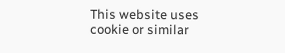This website uses cookie or similar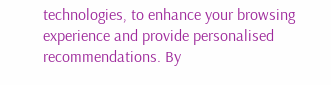technologies, to enhance your browsing experience and provide personalised recommendations. By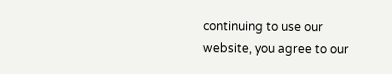continuing to use our website, you agree to our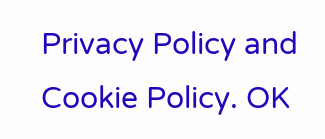Privacy Policy and Cookie Policy. OK